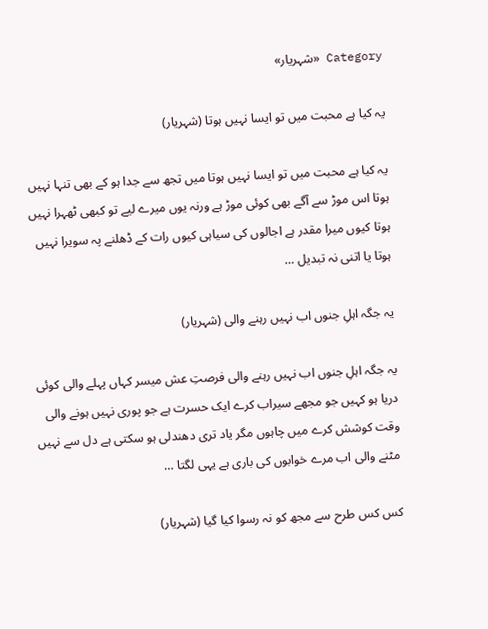Category «شہریار»

یہ کیا ہے محبت میں تو ایسا نہیں ہوتا (شہریار)

یہ کیا ہے محبت میں تو ایسا نہیں ہوتا میں تجھ سے جدا ہو کے بھی تنہا نہیں ہوتا اس موڑ سے آگے بھی کوئی موڑ ہے ورنہ یوں میرے لیے تو کبھی ٹھہرا نہیں ہوتا کیوں میرا مقدر ہے اجالوں کی سیاہی کیوں رات کے ڈھلنے پہ سویرا نہیں ہوتا یا اتنی نہ تبدیل …

یہ جگہ اہلِ جنوں اب نہیں رہنے والی (شہریار)

یہ جگہ اہلِ جنوں اب نہیں رہنے والی فرصتِ عش میسر کہاں پہلے والی کوئی دریا ہو کہیں جو مجھے سیراب کرے ایک حسرت ہے جو پوری نہیں ہونے والی وقت کوشش کرے میں چاہوں مگر یاد تری دھندلی ہو سکتی ہے دل سے نہیں مٹنے والی اب مرے خوابوں کی باری ہے یہی لگتا …

کس کس طرح سے مجھ کو نہ رسوا کیا گیا (شہریار)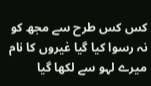کس کس طرح سے مجھ کو نہ رسوا کیا گیا غیروں کا نام میرے لہو سے لکھا گیا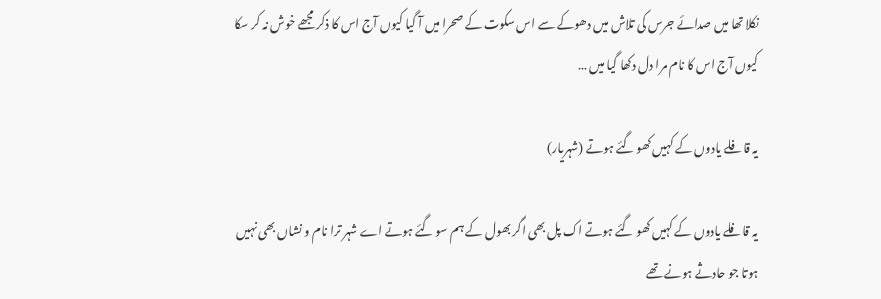نکلا تھا میں صدائے جرس کی تلاش میں دھوکے سے اس سکوت کے صحرا میں آ گیا کیوں آج اس کا ذکر مجھے خوش نہ کر سکا کیوں آج اس کا نام مرا دل دکھا گیا میں …

یہ قافلے یادوں کے کہیں کھو گئے ہوتے (شہریار)

یہ قافلے یادوں کے کہیں کھو گئے ہوتے اک پل بھی اگر بھول کے ہم سو گئے ہوتے اے شہر ترا نام و نشاں بھی نہیں ہوتا جو حادثے ہونے تھے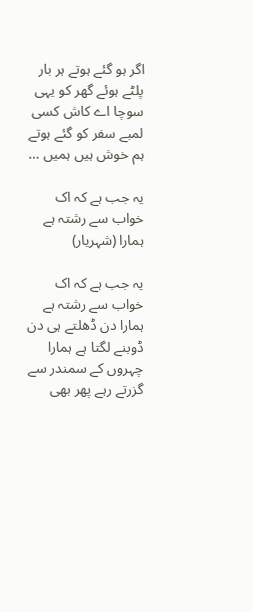اگر ہو گئے ہوتے ہر بار پلٹے ہوئے گھر کو یہی سوچا اے کاش کسی لمبے سفر کو گئے ہوتے ہم خوش ہیں ہمیں …

یہ جب ہے کہ اک خواب سے رشتہ ہے ہمارا (شہریار)

یہ جب ہے کہ اک خواب سے رشتہ ہے ہمارا دن ڈھلتے ہی دن ڈوبنے لگتا ہے ہمارا چہروں کے سمندر سے گزرتے رہے پھر بھی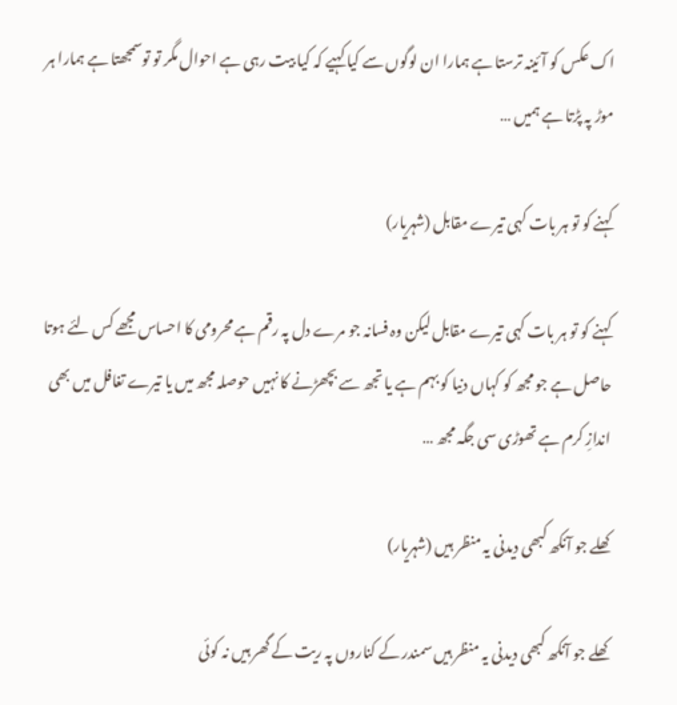اک عکس کو آئینہ ترستا ہے ہمارا ان لوگوں سے کیا کہیے کہ کیا بیت رہی ہے احوال مگر تو توسمجھتا ہے ہمارا ہر موڑ پہ پڑتا ہے ہمیں …

کہنے کو تو ہر بات کہی تیرے مقابل (شہریار)

کہنے کو تو ہر بات کہی تیرے مقابل لیکن وہ فسانہ جو مرے دل پہ رقم ہے محرومی کا احساس مجھے کس لئے ہوتا حاصل ہے جو مجھ کو کہاں دنیا کو بہم ہے یا تجھ سے بچھڑنے کا نہیں حوصلہ مجھ میں یا تیرے تغافل میں بھی اندازِ کرم ہے تھوڑی سی جگہ مجھ …

کھلے جو آنکھ کبھی دیدنی یہ منظر ہیں (شہریار)

کھلے جو آنکھ کبھی دیدنی یہ منظر ہیں سمندر کے کناروں پہ ریت کے گھر ہیں نہ کوئی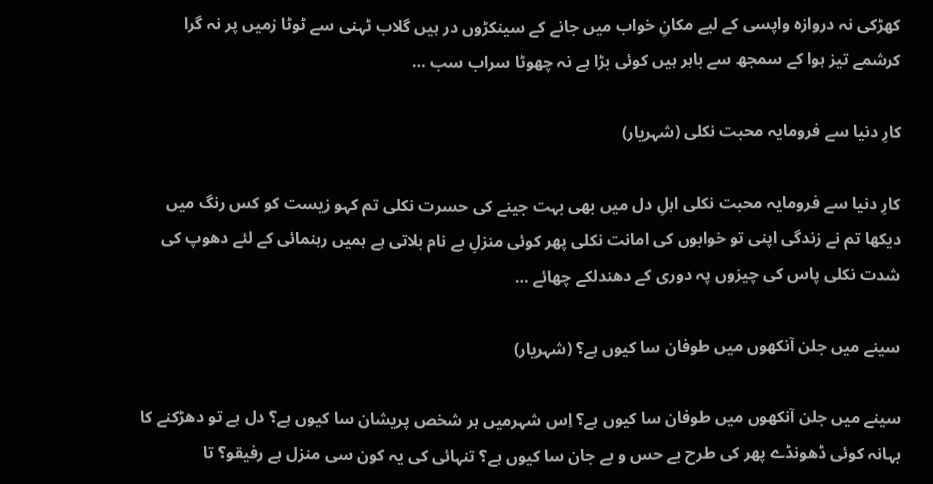کھڑکی نہ دروازہ واپسی کے لیے مکانِ خواب میں جانے کے سینکڑوں در ہیں گلاب ٹہنی سے ٹوٹا زمیں پر نہ گرا کرشمے تیز ہوا کے سمجھ سے باہر ہیں کوئی بڑا ہے نہ چھوٹا سراب سب …

کارِ دنیا سے فرومایہ محبت نکلی (شہریار)

کارِ دنیا سے فرومایہ محبت نکلی اہلِ دل میں بھی بہت جینے کی حسرت نکلی تم کہو زیست کو کس رنگ میں دیکھا تم نے زندگی اپنی تو خوابوں کی امانت نکلی پھر کوئی منزلِ بے نام بلاتی ہے ہمیں رہنمائی کے لئے دھوپ کی شدت نکلی پاس کی چیزوں پہ دوری کے دھندلکے چھائے …

سینے میں جلن آنکھوں میں طوفان سا کیوں ہے؟ (شہریار)

سینے میں جلن آنکھوں میں طوفان سا کیوں ہے؟ اِس شہرمیں ہر شخص پریشان سا کیوں ہے؟ دل ہے تو دھڑکنے کا بہانہ کوئی ڈھونڈے پھر کی طرح بے حس و بے جان سا کیوں ہے؟ تنہائی کی یہ کون سی منزل ہے رفیقو؟ تا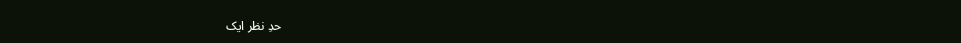حدِ نظر ایک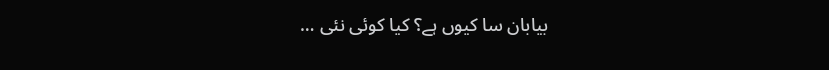بیابان سا کیوں ہے؟ کیا کوئی نئی …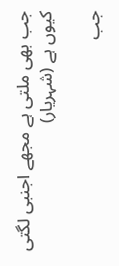جب بھی ملتی ہے مجھے اجنبی لگتی کیوں ہے (شہریار)

جب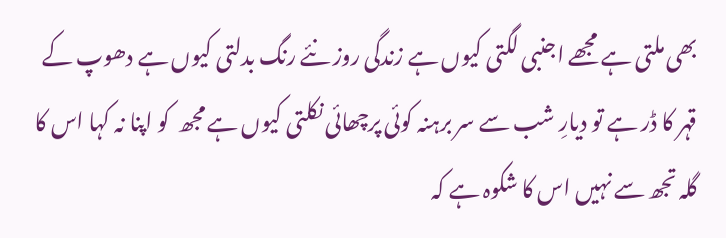بھی ملتی ہے مجھے اجنبی لگتی کیوں ہے زندگی روز نئے رنگ بدلتی کیوں ہے دھوپ کے قہر کا ڈر ہے تو دیارِ شب سے سر برہنہ کوئی پرچھائی نکلتی کیوں ہے مجھ  کو اپنا نہ کہا اس کا گلہ تجھ سے نہیں اس کا شکوہ ہے کہ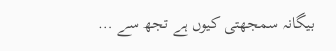بیگانہ سمجھتی کیوں ہے تجھ سے …